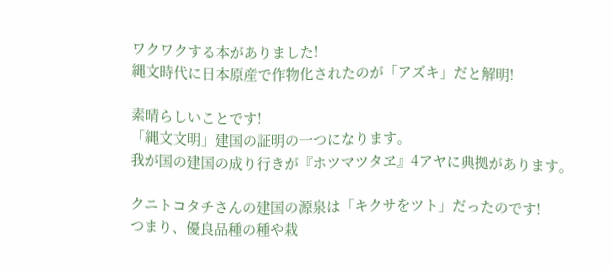ワクワクする本がありました!
縄文時代に日本原産で作物化されたのが「アズキ」だと解明!

素晴らしいことです!
「縄文文明」建国の証明の一つになります。
我が国の建国の成り行きが『ホツマツタヱ』4アヤに典拠があります。

クニトコタチさんの建国の源泉は「キクサをツト」だったのです!
つまり、優良品種の種や栽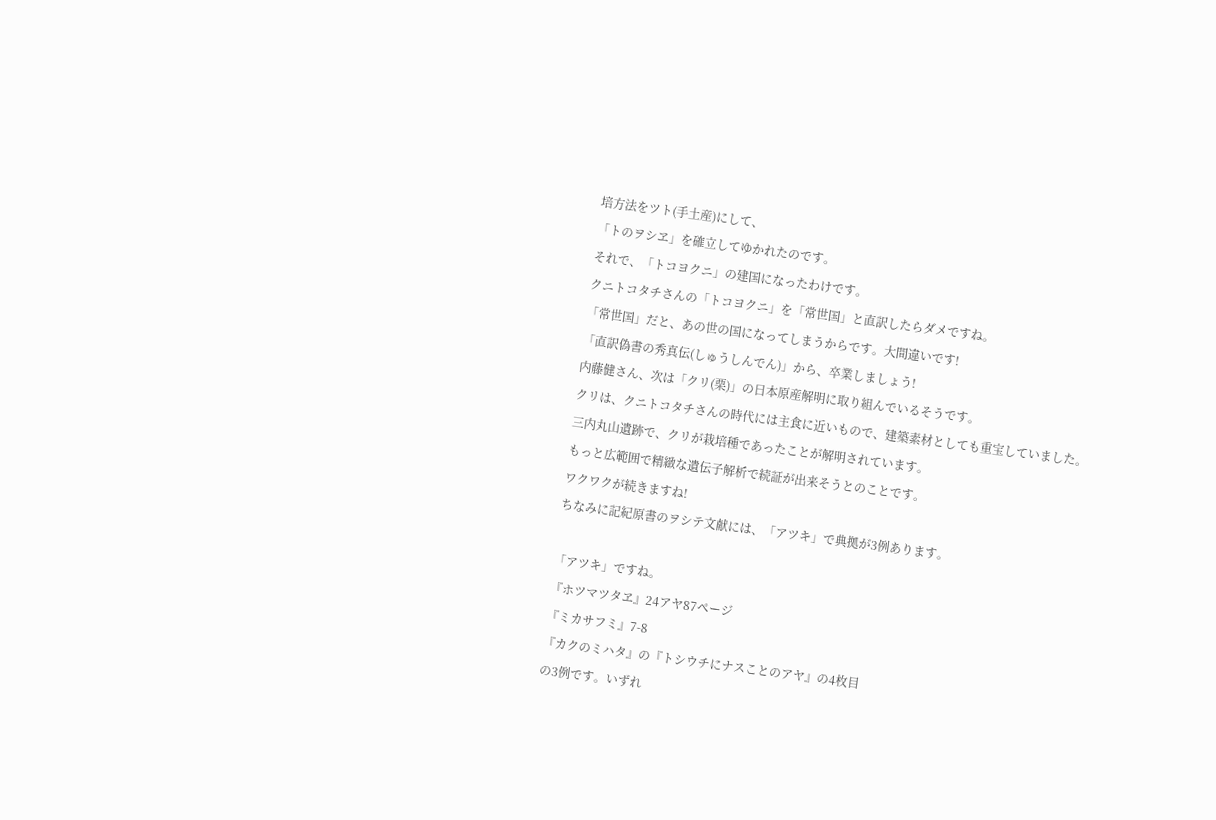培方法をツト(手土産)にして、
「トのヲシヱ」を確立してゆかれたのです。
それで、「トコヨクニ」の建国になったわけです。
クニトコタチさんの「トコヨクニ」を「常世国」と直訳したらダメですね。
「常世国」だと、あの世の国になってしまうからです。大間違いです!
「直訳偽書の秀真伝(しゅうしんでん)」から、卒業しましょう!
内藤健さん、次は「クリ(栗)」の日本原産解明に取り組んでいるそうです。
クリは、クニトコタチさんの時代には主食に近いもので、建築素材としても重宝していました。
三内丸山遺跡で、クリが栽培種であったことが解明されています。
もっと広範囲で精緻な遺伝子解析で続証が出来そうとのことです。
ワクワクが続きますね!
ちなみに記紀原書のヲシテ文献には、「アツキ」で典拠が3例あります。

「アツキ」ですね。
『ホツマツタヱ』24アヤ87ページ
『ミカサフミ』7-8
『カクのミハタ』の『トシウチにナスことのアヤ』の4枚目
の3例です。いずれ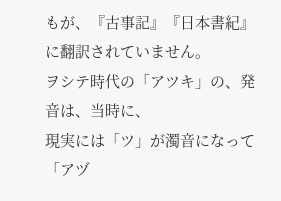もが、『古事記』『日本書紀』に翻訳されていません。
ヲシテ時代の「アツキ」の、発音は、当時に、
現実には「ツ」が濁音になって「アヅ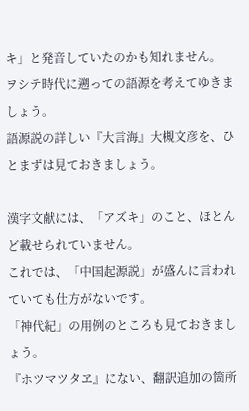キ」と発音していたのかも知れません。
ヲシテ時代に遡っての語源を考えてゆきましょう。
語源説の詳しい『大言海』大槻文彦を、ひとまずは見ておきましょう。

漢字文献には、「アズキ」のこと、ほとんど載せられていません。
これでは、「中国起源説」が盛んに言われていても仕方がないです。
「神代紀」の用例のところも見ておきましょう。
『ホツマツタヱ』にない、翻訳追加の箇所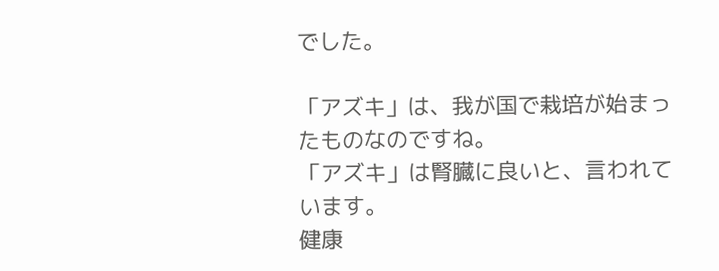でした。

「アズキ」は、我が国で栽培が始まったものなのですね。
「アズキ」は腎臓に良いと、言われています。
健康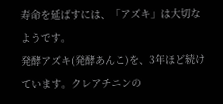寿命を延ばすには、「アズキ」は大切なようです。
発酵アズキ(発酵あんこ)を、3年ほど続けています。クレアチニンの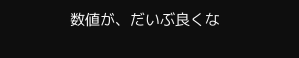数値が、だいぶ良くな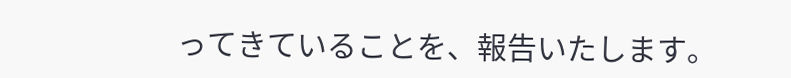ってきていることを、報告いたします。